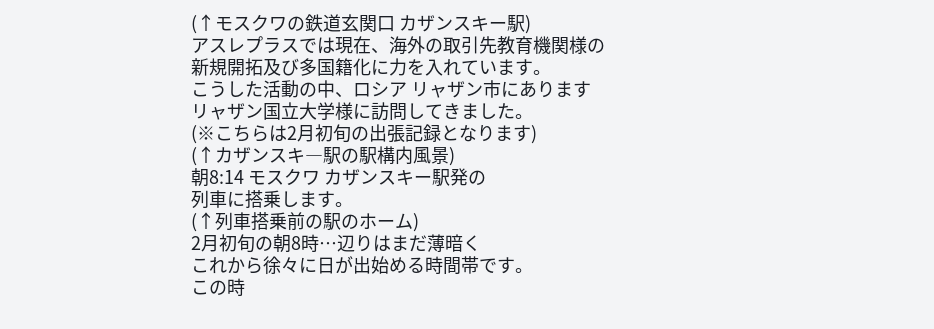(↑モスクワの鉄道玄関口 カザンスキー駅)
アスレプラスでは現在、海外の取引先教育機関様の
新規開拓及び多国籍化に力を入れています。
こうした活動の中、ロシア リャザン市にあります
リャザン国立大学様に訪問してきました。
(※こちらは2月初旬の出張記録となります)
(↑カザンスキ―駅の駅構内風景)
朝8:14 モスクワ カザンスキー駅発の
列車に搭乗します。
(↑列車搭乗前の駅のホーム)
2月初旬の朝8時…辺りはまだ薄暗く
これから徐々に日が出始める時間帯です。
この時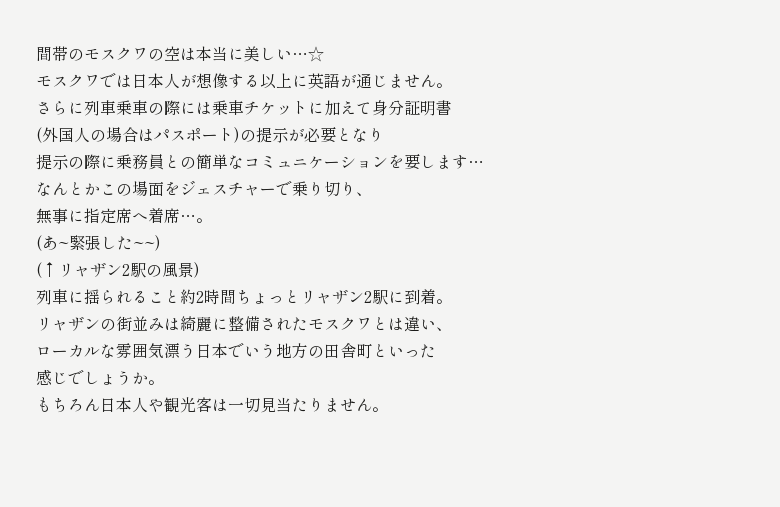間帯のモスクワの空は本当に美しい…☆
モスクワでは日本人が想像する以上に英語が通じません。
さらに列車乗車の際には乗車チケットに加えて身分証明書
(外国人の場合はパスポート)の提示が必要となり
提示の際に乗務員との簡単なコミュニケーションを要します…
なんとかこの場面をジェスチャーで乗り切り、
無事に指定席へ着席…。
(あ~緊張した~~)
(↑リャザン2駅の風景)
列車に揺られること約2時間ちょっとリャザン2駅に到着。
リャザンの街並みは綺麗に整備されたモスクワとは違い、
ローカルな雰囲気漂う日本でいう地方の田舎町といった
感じでしょうか。
もちろん日本人や観光客は一切見当たりません。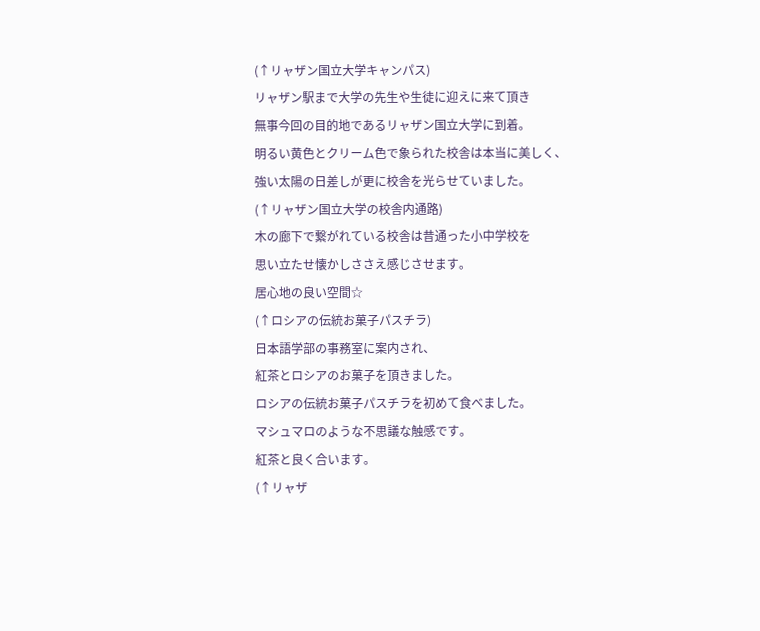(↑リャザン国立大学キャンパス)
リャザン駅まで大学の先生や生徒に迎えに来て頂き
無事今回の目的地であるリャザン国立大学に到着。
明るい黄色とクリーム色で象られた校舎は本当に美しく、
強い太陽の日差しが更に校舎を光らせていました。
(↑リャザン国立大学の校舎内通路)
木の廊下で繋がれている校舎は昔通った小中学校を
思い立たせ懐かしささえ感じさせます。
居心地の良い空間☆
(↑ロシアの伝統お菓子パスチラ)
日本語学部の事務室に案内され、
紅茶とロシアのお菓子を頂きました。
ロシアの伝統お菓子パスチラを初めて食べました。
マシュマロのような不思議な触感です。
紅茶と良く合います。
(↑リャザ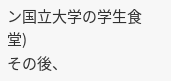ン国立大学の学生食堂)
その後、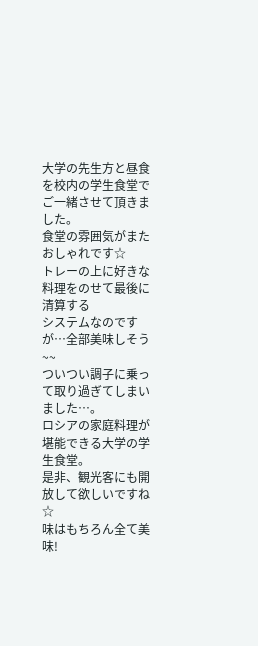大学の先生方と昼食を校内の学生食堂で
ご一緒させて頂きました。
食堂の雰囲気がまたおしゃれです☆
トレーの上に好きな料理をのせて最後に清算する
システムなのですが…全部美味しそう~~
ついつい調子に乗って取り過ぎてしまいました…。
ロシアの家庭料理が堪能できる大学の学生食堂。
是非、観光客にも開放して欲しいですね☆
味はもちろん全て美味!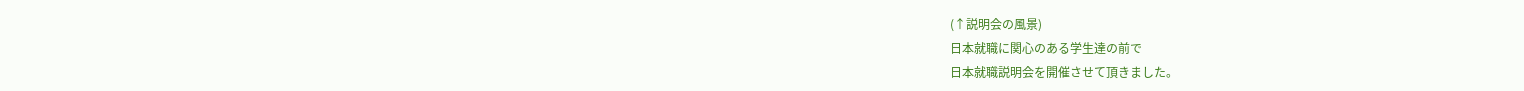(↑説明会の風景)
日本就職に関心のある学生達の前で
日本就職説明会を開催させて頂きました。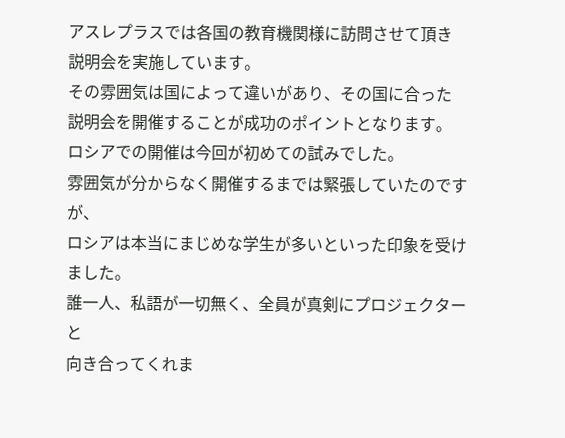アスレプラスでは各国の教育機関様に訪問させて頂き
説明会を実施しています。
その雰囲気は国によって違いがあり、その国に合った
説明会を開催することが成功のポイントとなります。
ロシアでの開催は今回が初めての試みでした。
雰囲気が分からなく開催するまでは緊張していたのですが、
ロシアは本当にまじめな学生が多いといった印象を受けました。
誰一人、私語が一切無く、全員が真剣にプロジェクターと
向き合ってくれま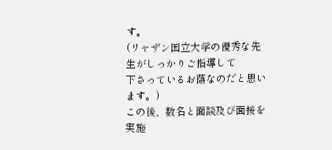す。
(リャザン国立大学の優秀な先生がしっかりご指導して
下さっているお蔭なのだと思います。)
この後、数名と面談及び面接を実施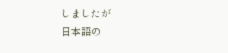しましたが
日本語の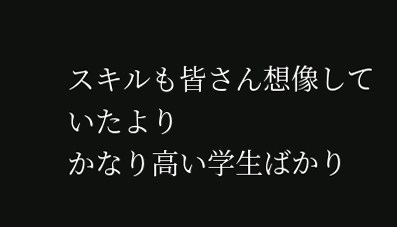スキルも皆さん想像していたより
かなり高い学生ばかり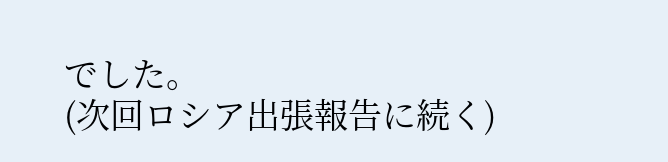でした。
(次回ロシア出張報告に続く)